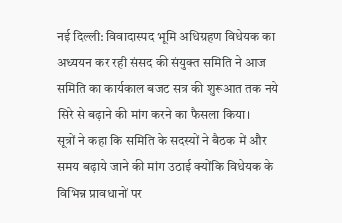नई दिल्ली: विवादास्पद भूमि अधिग्रहण विधेयक का अध्ययन कर रही संसद की संयुक्त समिति ने आज समिति का कार्यकाल बजट सत्र की शुरूआत तक नये सिरे से बढ़ाने की मांग करने का फैसला किया।
सूत्रों ने कहा कि समिति के सदस्यों ने बैठक में और समय बढ़ाये जाने की मांग उठाई क्योंकि विधेयक के विभिन्न प्रावधानों पर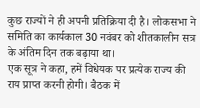कुछ राज्यों ने ही अपनी प्रतिक्रिया दी है। लोकसभा ने समिति का कार्यकाल 30 नवंबर को शीतकालीन सत्र के अंतिम दिन तक बढ़ाया था।
एक सूत्र ने कहा, हमें विधेयक पर प्रत्येक राज्य की राय प्राप्त करनी होगी। बैठक में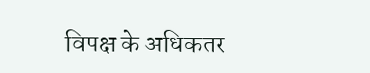विपक्ष के अधिकतर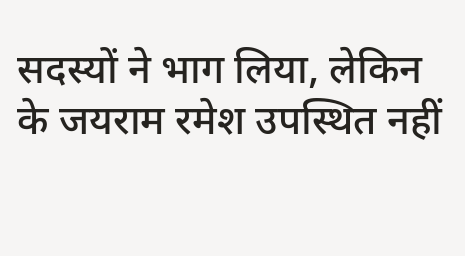सदस्यों ने भाग लिया, लेकिन के जयराम रमेश उपस्थित नहीं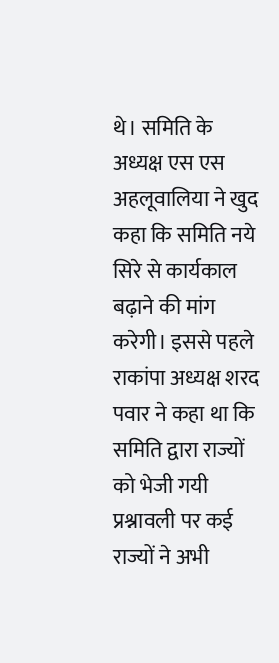थे। समिति के अध्यक्ष एस एस अहलूवालिया ने खुद कहा कि समिति नये सिरे से कार्यकाल बढ़ाने की मांग करेगी। इससे पहले राकांपा अध्यक्ष शरद पवार ने कहा था कि समिति द्वारा राज्यों को भेजी गयी प्रश्नावली पर कई राज्यों ने अभी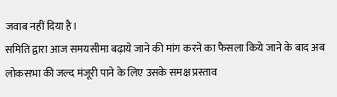जवाब नहीं दिया है।
समिति द्वारा आज समयसीमा बढ़ाये जाने की मांग करने का फैसला किये जाने के बाद अब लोकसभा की जल्द मंजूरी पाने के लिए उसके समक्ष प्रस्ताव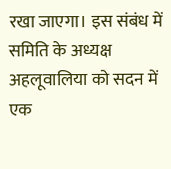रखा जाएगा। इस संबंध में समिति के अध्यक्ष अहलूवालिया को सदन में एक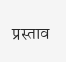प्रस्ताव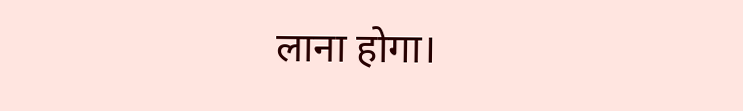लाना होगा।